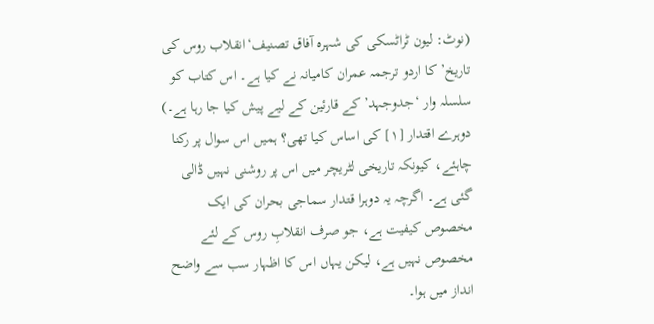(نوٹ: لیون ٹراٹسکی کی شہرہ آفاق تصنیف‘انقلاب روس کی تاریخ’ کا اردو ترجمہ عمران کامیانہ نے کیا ہے۔ اس کتاب کو سلسلہ وار ‘جدوجہد’ کے قارئین کے لیے پیش کیا جا رہا ہے۔)
دوہرے اقتدار [۱] کی اساس کیا تھی؟ ہمیں اس سوال پر رکنا چاہئے، کیونکہ تاریخی لٹریچر میں اس پر روشنی نہیں ڈالی گئی ہے۔ اگرچہ یہ دوہرا قتدار سماجی بحران کی ایک مخصوص کیفیت ہے، جو صرف انقلابِ روس کے لئے مخصوص نہیں ہے، لیکن یہاں اس کا اظہار سب سے واضح انداز میں ہوا۔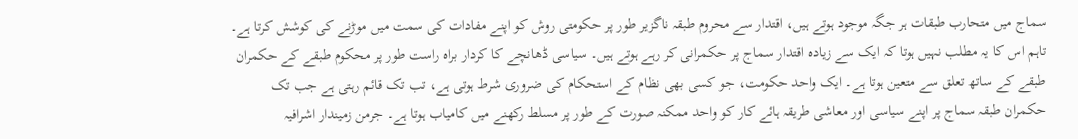سماج میں متحارب طبقات ہر جگہ موجود ہوتے ہیں، اقتدار سے محروم طبقہ ناگزیر طور پر حکومتی روش کو اپنے مفادات کی سمت میں موڑنے کی کوشش کرتا ہے۔ تاہم اس کا یہ مطلب نہیں ہوتا کہ ایک سے زیادہ اقتدار سماج پر حکمرانی کر رہے ہوتے ہیں۔ سیاسی ڈھانچے کا کردار براہ راست طور پر محکوم طبقے کے حکمران طبقے کے ساتھ تعلق سے متعین ہوتا ہے۔ ایک واحد حکومت، جو کسی بھی نظام کے استحکام کی ضروری شرط ہوتی ہے، تب تک قائم رہتی ہے جب تک حکمران طبقہ سماج پر اپنے سیاسی اور معاشی طریقہ ہائے کار کو واحد ممکنہ صورت کے طور پر مسلط رکھنے میں کامیاب ہوتا ہے۔ جرمن زمیندار اشرافیہ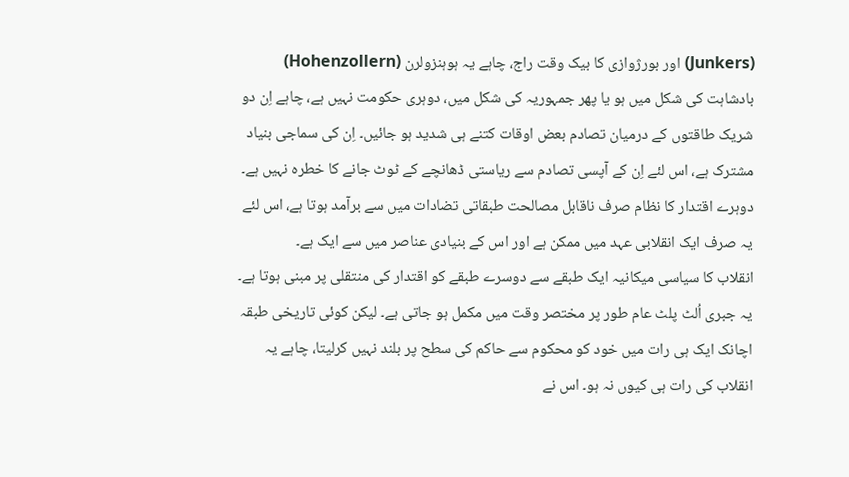(Junkers) اور بورژوازی کا بیک وقت راج، چاہے یہ ہوہنزولرن (Hohenzollern) بادشاہت کی شکل میں ہو یا پھر جمہوریہ کی شکل میں، دوہری حکومت نہیں ہے، چاہے اِن دو شریک طاقتوں کے درمیان تصادم بعض اوقات کتنے ہی شدید ہو جائیں۔ اِن کی سماجی بنیاد مشترک ہے، اس لئے اِن کے آپسی تصادم سے ریاستی ڈھانچے کے ٹوٹ جانے کا خطرہ نہیں ہے۔ دوہرے اقتدار کا نظام صرف ناقابل مصالحت طبقاتی تضادات میں سے برآمد ہوتا ہے، اس لئے یہ صرف ایک انقلابی عہد میں ممکن ہے اور اس کے بنیادی عناصر میں سے ایک ہے۔
انقلاب کا سیاسی میکانیہ ایک طبقے سے دوسرے طبقے کو اقتدار کی منتقلی پر مبنی ہوتا ہے۔ یہ جبری اُلٹ پلٹ عام طور پر مختصر وقت میں مکمل ہو جاتی ہے۔ لیکن کوئی تاریخی طبقہ اچانک ایک ہی رات میں خود کو محکوم سے حاکم کی سطح پر بلند نہیں کرلیتا، چاہے یہ انقلاب کی رات ہی کیوں نہ ہو۔ اس نے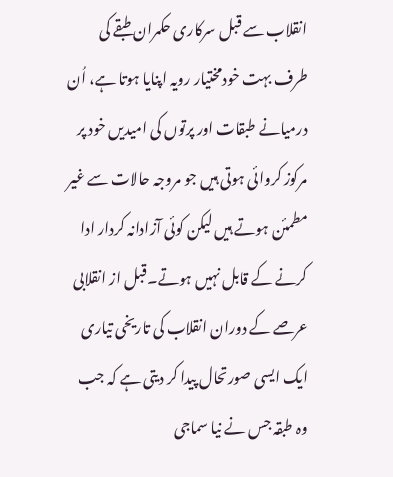انقلاب سے قبل سرکاری حکمران طبقے کی طرف بہت خودمختیار رویہ اپنایا ہوتا ہے، اُن درمیانے طبقات اور پرتوں کی امیدیں خود پر مرکوز کروائی ہوتی ہیں جو مروجہ حالات سے غیر مطمئن ہوتے ہیں لیکن کوئی آزادانہ کردار ادا کرنے کے قابل نہیں ہوتے۔قبل از انقلابی عرصے کے دوران انقلاب کی تاریخی تیاری ایک ایسی صورتحال پیدا کر دیتی ہے کہ جب وہ طبقہ جس نے نیا سماجی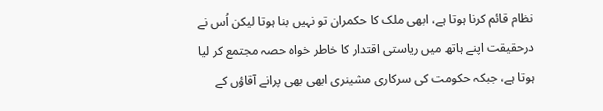نظام قائم کرنا ہوتا ہے، ابھی ملک کا حکمران تو نہیں بنا ہوتا لیکن اُس نے درحقیقت اپنے ہاتھ میں ریاستی اقتدار کا خاطر خواہ حصہ مجتمع کر لیا ہوتا ہے، جبکہ حکومت کی سرکاری مشینری ابھی بھی پرانے آقاؤں کے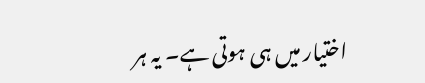اختیار میں ہی ہوتی ہے۔ یہ ہر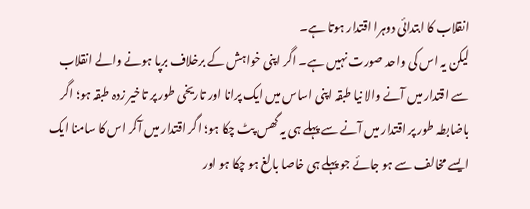انقلاب کا ابتدائی دوہرا اقتدار ہوتا ہے۔
لیکن یہ اس کی واحد صورت نہیں ہے۔ اگر اپنی خواہش کے برخلاف برپا ہونے والے انقلاب سے اقتدار میں آنے والا نیا طبقہ اپنی اساس میں ایک پرانا اور تاریخی طور پر تاخیر زدہ طبقہ ہو؛ اگر باضابطہ طور پر اقتدار میں آنے سے پہلے ہی یہ گھس پٹ چکا ہو؛ اگر اقتدار میں آکر اس کا سامنا ایک ایسے مخالف سے ہو جائے جو پہلے ہی خاصا بالغ ہو چکا ہو اور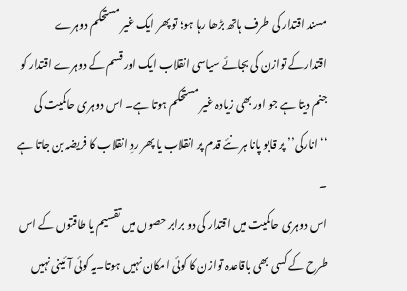مسند اقتدار کی طرف ہاتھ بڑھا رہا ہو؛ تو پھر ایک غیر مستحکم دوہرے اقتدارکے توازن کی بجائے سیاسی انقلاب ایک اور قسم کے دوہرے اقتدار کو جنم دیتا ہے جو اور بھی زیادہ غیر مستحکم ہوتا ہے۔ اس دوہری حاکمیت کی ‘‘انارکی’’ پر قابو پانا ہر نئے قدم پر انقلاب یا پھر ردِ انقلاب کا فریضہ بن جاتا ہے ۔
اس دوہری حاکمیت میں اقتدار کی دو برابر حصوں میں تقسیم یا طاقتوں کے اس طرح کے کسی بھی باقاعدہ توازن کا کوئی امکان نہیں ہوتا۔یہ کوئی آئینی نہیں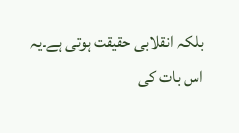بلکہ انقلابی حقیقت ہوتی ہے۔یہ اس بات کی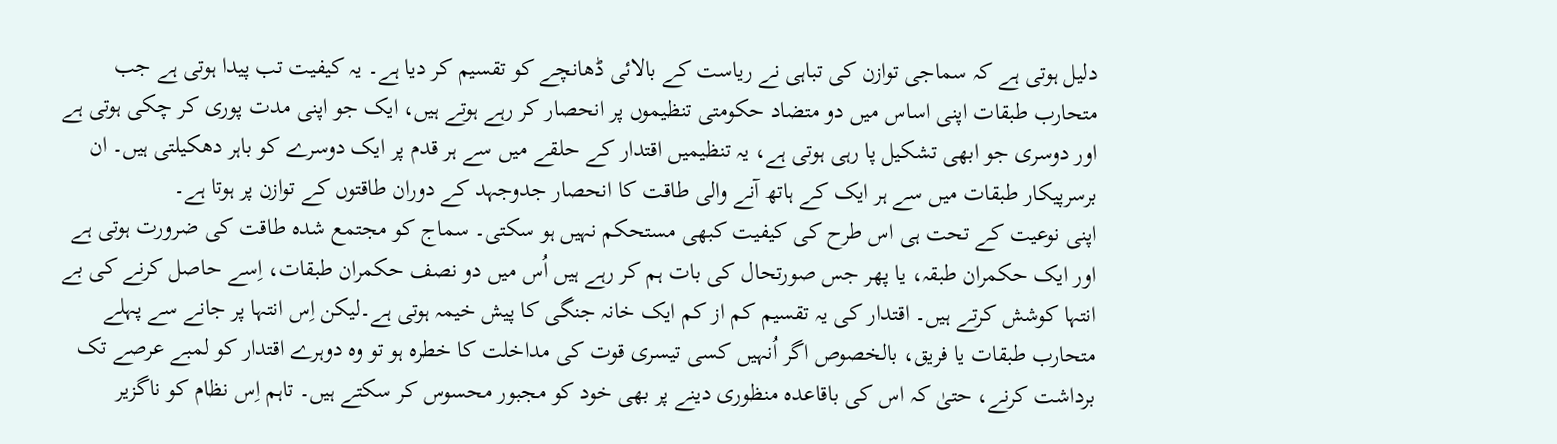دلیل ہوتی ہے کہ سماجی توازن کی تباہی نے ریاست کے بالائی ڈھانچے کو تقسیم کر دیا ہے۔ یہ کیفیت تب پیدا ہوتی ہے جب متحارب طبقات اپنی اساس میں دو متضاد حکومتی تنظیموں پر انحصار کر رہے ہوتے ہیں، ایک جو اپنی مدت پوری کر چکی ہوتی ہے اور دوسری جو ابھی تشکیل پا رہی ہوتی ہے، یہ تنظیمیں اقتدار کے حلقے میں سے ہر قدم پر ایک دوسرے کو باہر دھکیلتی ہیں۔ ان برسرپیکار طبقات میں سے ہر ایک کے ہاتھ آنے والی طاقت کا انحصار جدوجہد کے دوران طاقتوں کے توازن پر ہوتا ہے۔
اپنی نوعیت کے تحت ہی اس طرح کی کیفیت کبھی مستحکم نہیں ہو سکتی۔ سماج کو مجتمع شدہ طاقت کی ضرورت ہوتی ہے اور ایک حکمران طبقہ، یا پھر جس صورتحال کی بات ہم کر رہے ہیں اُس میں دو نصف حکمران طبقات، اِسے حاصل کرنے کی بے انتہا کوشش کرتے ہیں۔ اقتدار کی یہ تقسیم کم از کم ایک خانہ جنگی کا پیش خیمہ ہوتی ہے۔لیکن اِس انتہا پر جانے سے پہلے متحارب طبقات یا فریق، بالخصوص اگر اُنہیں کسی تیسری قوت کی مداخلت کا خطرہ ہو تو وہ دوہرے اقتدار کو لمبے عرصے تک برداشت کرنے، حتیٰ کہ اس کی باقاعدہ منظوری دینے پر بھی خود کو مجبور محسوس کر سکتے ہیں۔ تاہم اِس نظام کو ناگزیر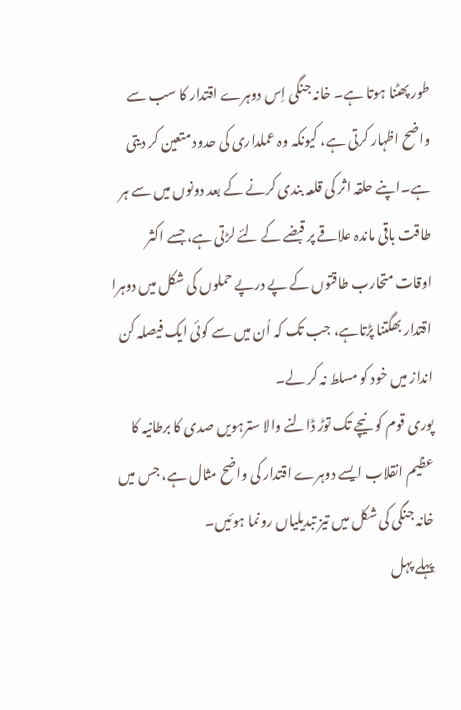طور پھٹنا ہوتا ہے۔ خانہ جنگی اِس دوہرے اقتدار کا سب سے واضح اظہار کرتی ہے، کیونکہ وہ عملداری کی حدود متعین کر دیتی ہے۔اپنے حلقہ اثر کی قلعہ بندی کرنے کے بعد دونوں میں سے ہر طاقت باقی ماندہ علاقے پر قبضے کے لئے لڑتی ہے، جسے اکثر اوقات متحارب طاقتوں کے پے درپے حملوں کی شکل میں دوہرا اقتدار بھگتنا پڑتاہے، جب تک کہ اُن میں سے کوئی ایک فیصلہ کن انداز میں خود کو مسلط نہ کر لے۔
پوری قوم کو نیچے تک توڑ ڈالنے والا سترہویں صدی کا برطانیہ کا عظیم انقلاب ایسے دوہرے اقتدار کی واضح مثال ہے، جس میں خانہ جنگی کی شکل میں تیز تبدیلیاں رونما ہوئیں۔
پہلے پہل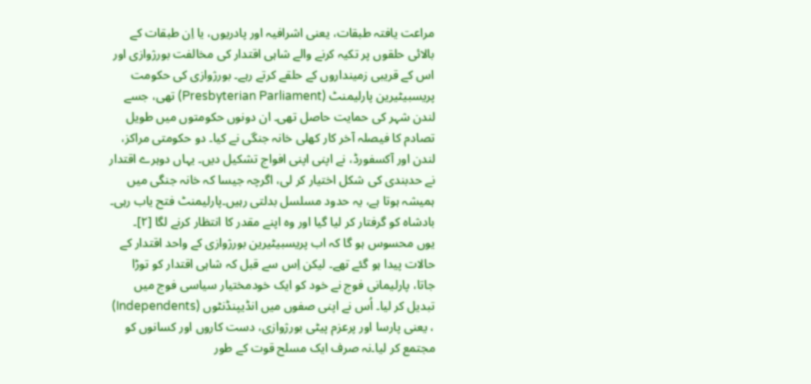مراعت یافتہ طبقات، یعنی اشرافیہ اور پادریوں، یا اِن طبقات کے بالائی حلقوں پر تکیہ کرنے والے شاہی اقتدار کی مخالفت بورژوازی اور اس کے قریبی زمینداروں کے حلقے کرتے رہے۔ بورژوازی کی حکومت پریسبیٹیرین پارلیمنٹ (Presbyterian Parliament) تھی، جسے لندن شہر کی حمایت حاصل تھی۔ ان دونوں حکومتوں میں طویل تصادم کا فیصلہ آخر کار کھلی خانہ جنگی نے کیا۔ دو حکومتی مراکز، لندن اور آکسفورڈ، نے اپنی اپنی افواج تشکیل دیں۔ یہاں دوہرے اقتدار نے حدبندی کی شکل اختیار کر لی، اگرچہ جیسا کہ خانہ جنگی میں ہمیشہ ہوتا ہے، یہ حدود مسلسل بدلتی رہیں۔پارلیمنٹ فتح یاب رہی۔ بادشاہ کو گرفتار کر لیا گیا اور وہ اپنے مقدر کا انتظار کرنے لگا [۲]۔
یوں محسوس ہو گا کہ اب پریسبیٹیرین بورژوازی کے واحد اقتدار کے حالات پیدا ہو گئے تھے۔ لیکن اِس سے قبل کہ شاہی اقتدار کو توڑا جاتا، پارلیمانی فوج نے خود کو ایک خودمختیار سیاسی فوج میں تبدیل کر لیا۔ اُس نے اپنی صفوں میں انڈیپنڈنٹوں (Independents) ، یعنی پارسا اور پرعزم پیٹی بورژوازی، دست کاروں اور کسانوں کو مجتمع کر لیا۔نہ صرف ایک مسلح قوت کے طور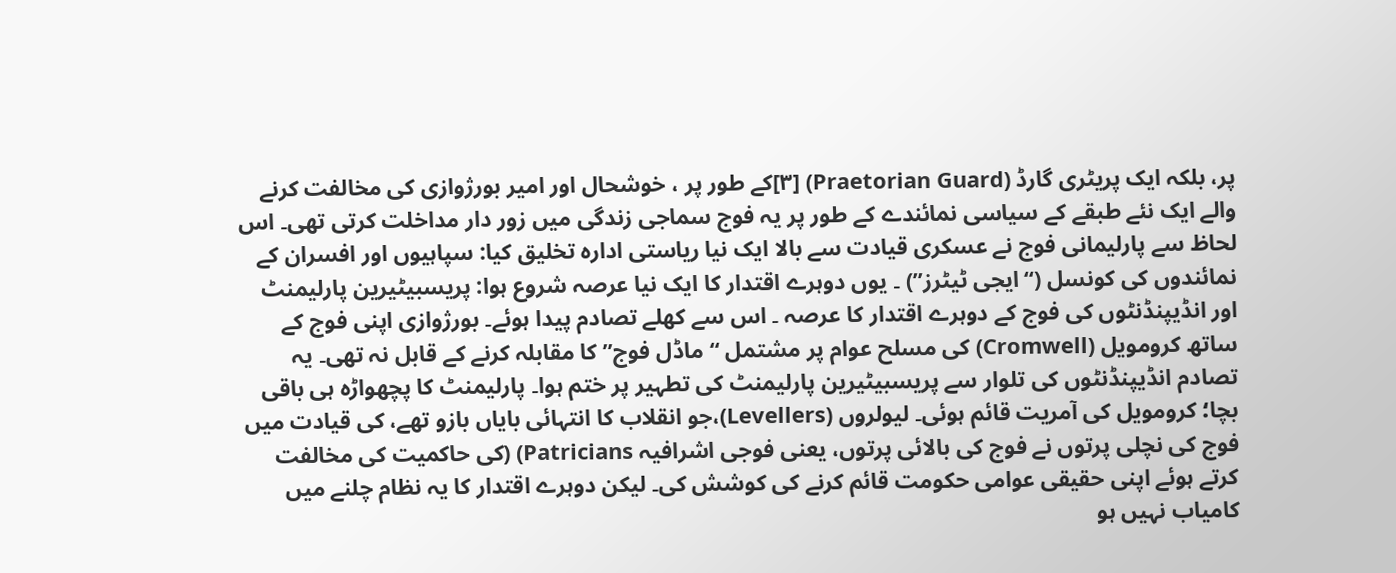پر، بلکہ ایک پریٹری گارڈ (Praetorian Guard) [۳]کے طور پر ، خوشحال اور امیر بورژوازی کی مخالفت کرنے والے ایک نئے طبقے کے سیاسی نمائندے کے طور پر یہ فوج سماجی زندگی میں زور دار مداخلت کرتی تھی۔ اس لحاظ سے پارلیمانی فوج نے عسکری قیادت سے بالا ایک نیا ریاستی ادارہ تخلیق کیا: سپاہیوں اور افسران کے نمائندوں کی کونسل (‘‘ایجی ٹیٹرز’’) ۔ یوں دوہرے اقتدار کا ایک نیا عرصہ شروع ہوا: پریسبیٹیرین پارلیمنٹ اور انڈیپنڈنٹوں کی فوج کے دوہرے اقتدار کا عرصہ ۔ اس سے کھلے تصادم پیدا ہوئے۔ بورژوازی اپنی فوج کے ساتھ کرومویل (Cromwell) کی مسلح عوام پر مشتمل ‘‘ماڈل فوج’’ کا مقابلہ کرنے کے قابل نہ تھی۔ یہ تصادم انڈیپنڈنٹوں کی تلوار سے پریسبیٹیرین پارلیمنٹ کی تطہیر پر ختم ہوا۔ پارلیمنٹ کا پچھواڑہ ہی باقی بچا؛ کرومویل کی آمریت قائم ہوئی۔ لیولروں (Levellers)،جو انقلاب کا انتہائی بایاں بازو تھے، کی قیادت میں فوج کی نچلی پرتوں نے فوج کی بالائی پرتوں، یعنی فوجی اشرافیہ Patricians) (کی حاکمیت کی مخالفت کرتے ہوئے اپنی حقیقی عوامی حکومت قائم کرنے کی کوشش کی۔ لیکن دوہرے اقتدار کا یہ نظام چلنے میں کامیاب نہیں ہو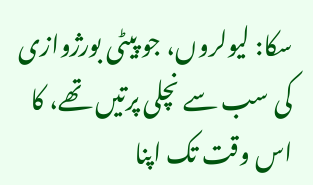سکا: لیولروں، جو پیٹی بورژوازی کی سب سے نچلی پرتیں تھے، کا اس وقت تک اپنا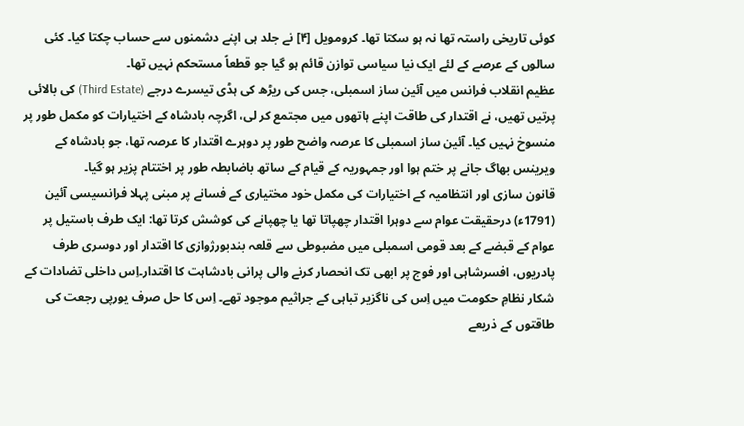کوئی تاریخی راستہ تھا نہ ہو سکتا تھا۔ کرومویل [۴] نے جلد ہی اپنے دشمنوں سے حساب چکتا کیا۔ کئی سالوں کے عرصے کے لئے ایک نیا سیاسی توازن قائم ہو گیا جو قطعاً مستحکم نہیں تھا۔
عظیم انقلاب فرانس میں آئین ساز اسمبلی، جس کی ریڑھ کی ہڈی تیسرے درجے (Third Estate) کی بالائی پرتیں تھیں، نے اقتدار کی طاقت اپنے ہاتھوں میں مجتمع کر لی، اگرچہ بادشاہ کے اختیارات کو مکمل طور پر منسوخ نہیں کیا۔ آئین ساز اسمبلی کا عرصہ واضح طور پر دوہرے اقتدار کا عرصہ تھا، جو بادشاہ کے ویرینس بھاگ جانے پر ختم ہوا اور جمہوریہ کے قیام کے ساتھ باضابطہ طور پر اختتام پزیر ہو گیا۔
قانون سازی اور انتظامیہ کے اختیارات کی مکمل خود مختیاری کے فسانے پر مبنی پہلا فرانسیسی آئین (1791ء) درحقیقت عوام سے دوہرا اقتدار چھپاتا تھا یا چھپانے کی کوشش کرتا تھا: ایک طرف باستیل پر عوام کے قبضے کے بعد قومی اسمبلی میں مضبوطی سے قلعہ بندبورژوازی کا اقتدار اور دوسری طرف پادریوں، افسرشاہی اور فوج پر ابھی تک انحصار کرنے والی پرانی بادشاہت کا اقتدار۔اِس داخلی تضادات کے شکار نظامِ حکومت میں اِس کی ناگزیر تباہی کے جراثیم موجود تھے۔ اِس کا حل صرف یورپی رجعت کی طاقتوں کے ذریعے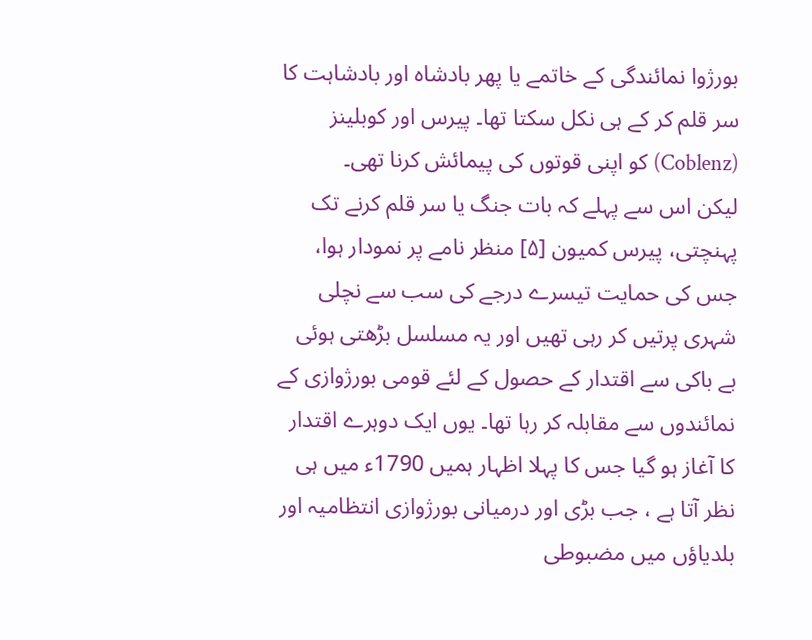بورژوا نمائندگی کے خاتمے یا پھر بادشاہ اور بادشاہت کا سر قلم کر کے ہی نکل سکتا تھا۔ پیرس اور کوبلینز (Coblenz) کو اپنی قوتوں کی پیمائش کرنا تھی۔
لیکن اس سے پہلے کہ بات جنگ یا سر قلم کرنے تک پہنچتی، پیرس کمیون [۵] منظر نامے پر نمودار ہوا، جس کی حمایت تیسرے درجے کی سب سے نچلی شہری پرتیں کر رہی تھیں اور یہ مسلسل بڑھتی ہوئی بے باکی سے اقتدار کے حصول کے لئے قومی بورژوازی کے نمائندوں سے مقابلہ کر رہا تھا۔ یوں ایک دوہرے اقتدار کا آغاز ہو گیا جس کا پہلا اظہار ہمیں 1790ء میں ہی نظر آتا ہے ، جب بڑی اور درمیانی بورژوازی انتظامیہ اور بلدیاؤں میں مضبوطی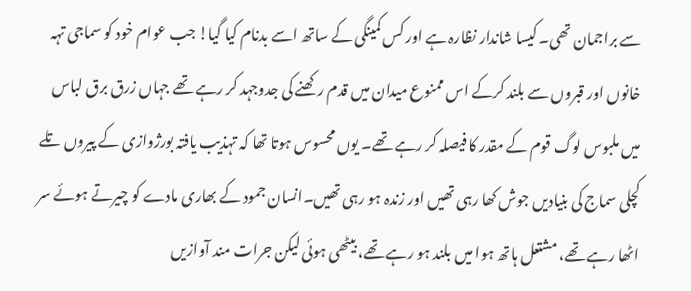سے براجمان تھی۔ کیسا شاندار نظارہ ہے اور کس کمینگی کے ساتھ اسے بدنام کیا گیا! جب عوام خود کو سماجی تہہ خانوں اور قبروں سے بلند کرکے اس ممنوع میدان میں قدم رکھنے کی جدوجہد کر رہے تھے جہاں زرق برق لباس میں ملبوس لوگ قوم کے مقدر کا فیصلہ کر رہے تھے۔ یوں محسوس ہوتا تھا کہ تہذیب یافتہ بورژوازی کے پیروں تلے کچلی سماج کی بنیادیں جوش کھا رہی تھیں اور زندہ ہو رہی تھیں۔انسان جمود کے بھاری مادے کو چیرتے ہوئے سر اٹھا رہے تھے، مشتعل ہاتھ ہوا میں بلند ہو رہے تھے، بیٹھی ہوئی لیکن جرات مند آوازیں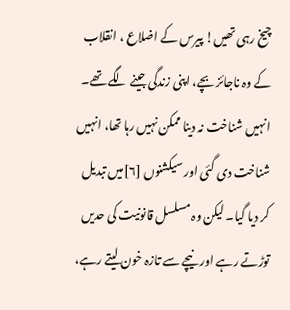چیخ رہی تھیں! پیرس کے اضلاع ، انقلاب کے وہ ناجائز بچے، اپنی زندگی جینے لگے تھے۔ انہیں شناخت نہ دینا ممکن نہیں رہا تھا، انہیں شناخت دی گئی اور سیکشنوں [۶]میں تبدیل کر دیا گیا۔ لیکن وہ مسلسل قانونیت کی حدیں توڑتے رہے اور نیچے سے تازہ خون لیتے رہے،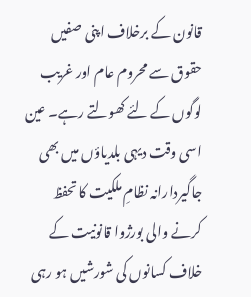قانون کے برخلاف اپنی صفیں حقوق سے محروم عام اور غریب لوگوں کے لئے کھولتے رہے۔ عین اسی وقت دیہی بلدیاؤں میں بھی جاگیردارانہ نظامِ ملکیت کا تحفظ کرنے والی بورژوا قانونیت کے خلاف کسانوں کی شورشیں ہو رہی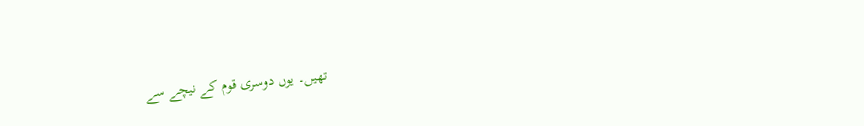تھیں۔ یوں دوسری قوم کے نیچے سے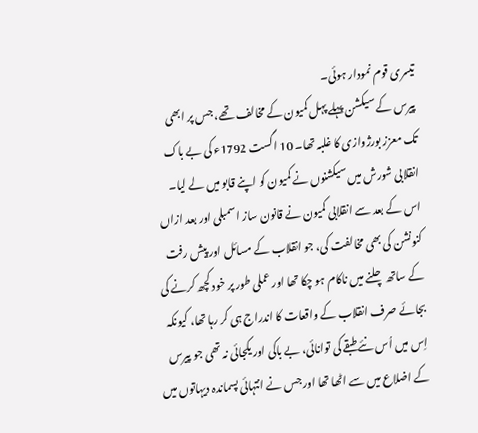تیسری قوم نمودار ہوئی۔
پیرس کے سیکشن پہلے پہل کمیون کے مخالف تھے، جس پر ابھی تک معزز بورژوازی کا غلبہ تھا۔ 10 اگست 1792ء کی بے باک انقلابی شورش میں سیکشنوں نے کمیون کو اپنے قابو میں لے لیا۔ اس کے بعد سے انقلابی کمیون نے قانون ساز اسمبلی اور بعد ازاں کنونشن کی بھی مخالفت کی، جو انقلاب کے مسائل اور پیش رفت کے ساتھ چلنے میں ناکام ہو چکا تھا اور عملی طور پر خود کچھ کرنے کی بجائے صرف انقلاب کے واقعات کا اندراج ہی کر رہا تھا، کیونکہ اِس میں اُس نئے طبقے کی توانائی، بے باکی اور یکجائی نہ تھی جو پیرس کے اضلاع میں سے اٹھا تھا اور جس نے انتہائی پسماندہ دیہاتوں میں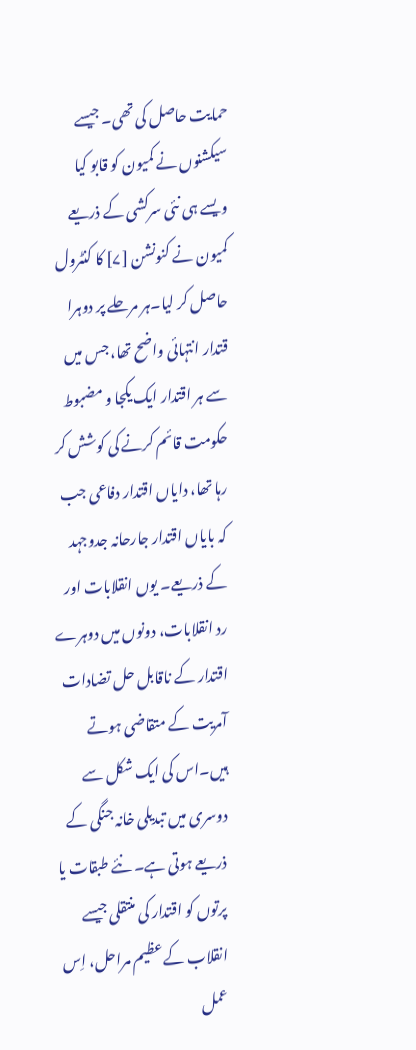حمایت حاصل کی تھی۔ جیسے سیکشنوں نے کمیون کو قابو کیا ویسے ہی نئی سرکشی کے ذریعے کمیون نے کنونشن [۷] کا کنٹرول حاصل کر لیا۔ہر مرحلے پر دوہرا قتدار انتہائی واضح تھا، جس میں سے ہر اقتدار ایک یکجا و مضبوط حکومت قائم کرنے کی کوشش کر رہا تھا، دایاں اقتدار دفاعی جب کہ بایاں اقتدار جارحانہ جدوجہد کے ذریعے۔ یوں انقلابات اور رد انقلابات، دونوں میں دوہرے اقتدار کے ناقابل حل تضادات آمریت کے متقاضی ہوتے ہیں۔اس کی ایک شکل سے دوسری میں تبدیلی خانہ جنگی کے ذریعے ہوتی ہے۔ نئے طبقات یا پرتوں کو اقتدار کی منتقلی جیسے انقلاب کے عظیم مراحل، اِس عمل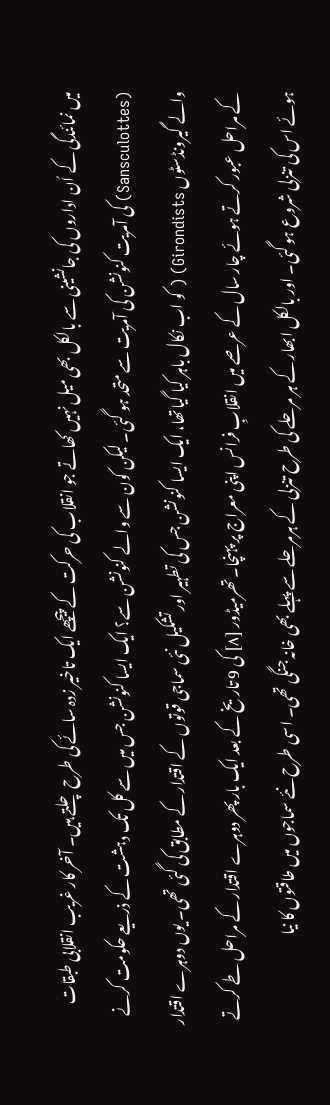میں نمائندگی کے اُن اداروں کی جانشینی سے بالکل بھی میل نہیں کھاتے جو انقلاب کی حرکت کے پیچھے ایک تاخیر زدہ سائے کی طرح چلتے ہیں۔ آخر کار غریب انقلابی طبقات (Sansculottes) کی آمریت کنونشن کی آمریت سے متحد ہو گئی۔ لیکن کون سے والے کنونشن سے؟ ایک ایسا کنونشن جس میں سے کل تک دہشت کے ذریعے حکومت کرنے والے گیرونڈسٹوں Girondists) ( کو اب نکال باہر کیا گیاتھا، ایک ایسا کنونشن جس کی تطہیر اور تشکیل نئی سماجی قوتوں کے اقتدار کے مطابق کی گئی تھی۔ یوں دوہرے اقتدار کے مراحل عبور کرتے ہوئے چار سال کے عرصے میں انقلابِ فرانس اپنی معراج پر پہنچا۔ تھرمیڈور [۸] کی 9 تاریخ کے بعد ایک بار پھر دوہرے اقتدار کے مراحل طے کرتے ہوئے اس کی تنزلی شروع ہو گئی۔ اور بالکل ابھار کے ہر مرحلے کی طرح تنزلی کے ہرمرحلے سے پہلے بھی خانہ جنگی تھی۔ اسی طرح نئے سماجوں میں طاقتوں کا نیا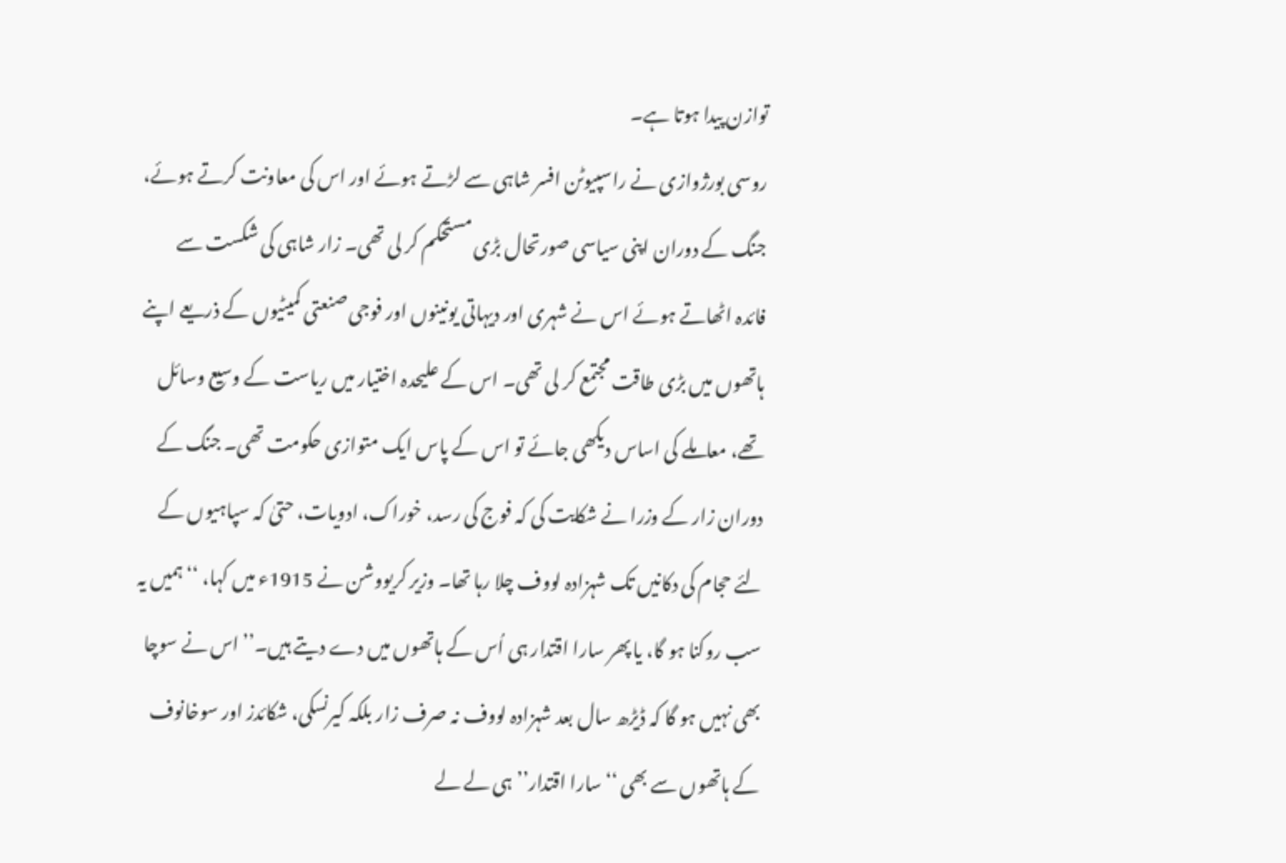توازن پیدا ہوتا ہے۔
روسی بورژوازی نے راسپیوٹن افسر شاہی سے لڑتے ہوئے اور اس کی معاونت کرتے ہوئے، جنگ کے دوران اپنی سیاسی صورتحال بڑی مستحکم کر لی تھی۔ زار شاہی کی شکست سے فائدہ اٹھاتے ہوئے اس نے شہری اور دیہاتی یونینوں اور فوجی صنعتی کمیٹیوں کے ذریعے اپنے ہاتھوں میں بڑی طاقت مجتمع کر لی تھی۔ اس کے علیحدہ اختیار میں ریاست کے وسیع وسائل تھے، معاملے کی اساس دیکھی جائے تو اس کے پاس ایک متوازی حکومت تھی۔ جنگ کے دوران زار کے وزرا نے شکایت کی کہ فوج کی رسد، خوراک، ادویات، حتیٰ کہ سپاہیوں کے لئے حجام کی دکانیں تک شہزادہ لووف چلا رہا تھا۔ وزیر کریووشن نے 1915ء میں کہا، ‘‘ہمیں یہ سب روکنا ہو گا، یا پھر سارا اقتدار ہی اُس کے ہاتھوں میں دے دیتے ہیں۔’’اس نے سوچا بھی نہیں ہو گا کہ ڈیڑھ سال بعد شہزادہ لووف نہ صرف زار بلکہ کیرنسکی، شکائدز اور سوخانوف کے ہاتھوں سے بھی ‘‘سارا اقتدار’’ ہی لے لے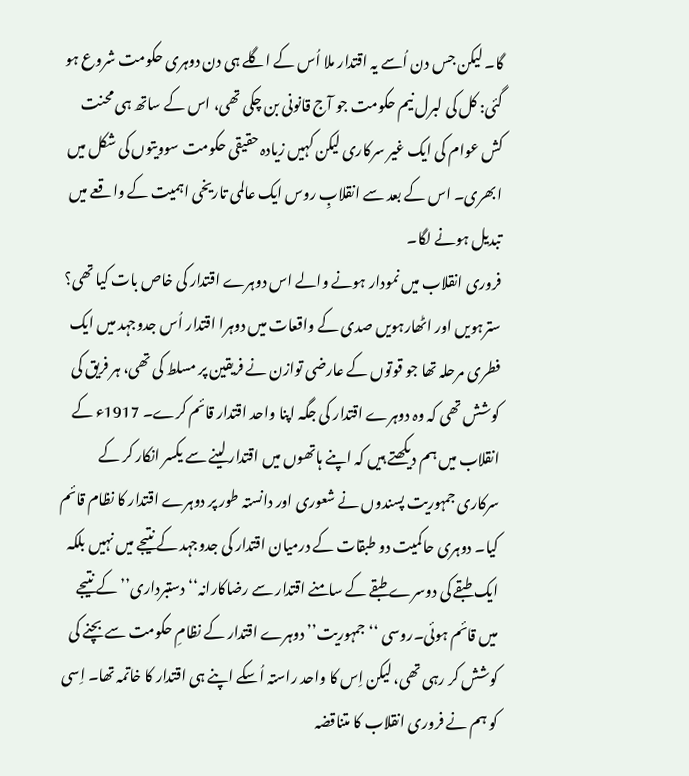گا۔ لیکن جس دن اُسے یہ اقتدار ملا اُس کے اگلے ہی دن دوہری حکومت شروع ہو گئی: کل کی لبرل نیم حکومت جو آج قانونی بن چکی تھی، اس کے ساتھ ہی محنت کش عوام کی ایک غیر سرکاری لیکن کہیں زیادہ حقیقی حکومت سوویتوں کی شکل میں ابھری۔ اس کے بعد سے انقلابِ روس ایک عالمی تاریخی اہمیت کے واقعے میں تبدیل ہونے لگا۔
فروری انقلاب میں نمودار ہونے والے اس دوہرے اقتدار کی خاص بات کیا تھی؟ سترہویں اور اٹھارہویں صدی کے واقعات میں دوہرا اقتدار اُس جدوجہد میں ایک فطری مرحلہ تھا جو قوتوں کے عارضی توازن نے فریقین پر مسلط کی تھی، ہر فریق کی کوشش تھی کہ وہ دوہرے اقتدار کی جگہ اپنا واحد اقتدار قائم کرے۔ 1917ء کے انقلاب میں ہم دیکھتے ہیں کہ اپنے ہاتھوں میں اقتدار لینے سے یکسر انکار کر کے سرکاری جمہوریت پسندوں نے شعوری اور دانستہ طور پر دوہرے اقتدار کا نظام قائم کیا۔ دوہری حاکمیت دو طبقات کے درمیان اقتدار کی جدوجہد کے نتیجے میں نہیں بلکہ ایک طبقے کی دوسرے طبقے کے سامنے اقتدار سے رضاکارانہ‘‘دستبرداری’’ کے نتیجے میں قائم ہوئی۔روسی ‘‘جمہوریت’’ دوہرے اقتدار کے نظامِ حکومت سے بچنے کی کوشش کر رہی تھی، لیکن اِس کا واحد راستہ اُسکے اپنے ہی اقتدار کا خاتمہ تھا۔ اِسی کو ہم نے فروری انقلاب کا متناقضہ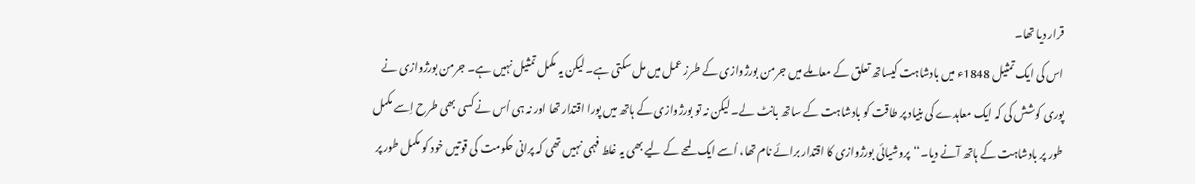قرار دیا تھا۔
اس کی ایک تمثیل 1848ء میں بادشاہت کیساتھ تعلق کے معاملے میں جرمن بورژوازی کے طرز عمل میں مل سکتی ہے۔ لیکن یہ مکمل تمثیل نہیں ہے۔ جرمن بورژوازی نے پوری کوشش کی کہ ایک معاہدے کی بنیاد پر طاقت کو بادشاہت کے ساتھ بانٹ لے۔ لیکن نہ تو بورژوازی کے ہاتھ میں پورا اقتدار تھا اور نہ ہی اُس نے کسی بھی طرح اِسے مکمل طور پر بادشاہت کے ہاتھ آنے دیا۔‘‘پروشیائی بورژوازی کا اقتدار برائے نام تھا، اُسے ایک لمحے کے لیے بھی یہ غلط فہمی نہیں تھی کہ پرانی حکومت کی قوتیں خود کو مکمل طور پر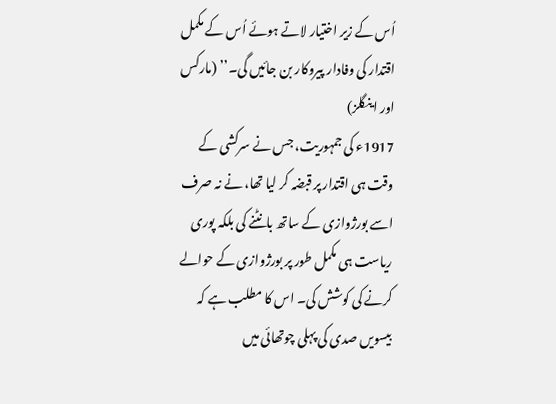اُس کے زیر اختیار لاتے ہوئے اُس کے مکمل اقتدار کی وفادار پیروکار بن جائیں گی۔’’ (مارکس اور اینگلز)
1917ء کی جمہوریت، جس نے سرکشی کے وقت ہی اقتدار پر قبضہ کر لیا تھا، نے نہ صرف اسے بورژوازی کے ساتھ بانٹنے کی بلکہ پوری ریاست ہی مکمل طور پر بورژوازی کے حوالے کرنے کی کوشش کی۔ اس کا مطلب ہے کہ بیسویں صدی کی پہلی چوتھائی میں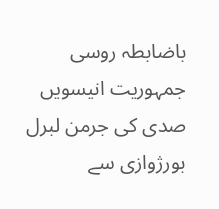باضابطہ روسی جمہوریت انیسویں صدی کی جرمن لبرل بورژوازی سے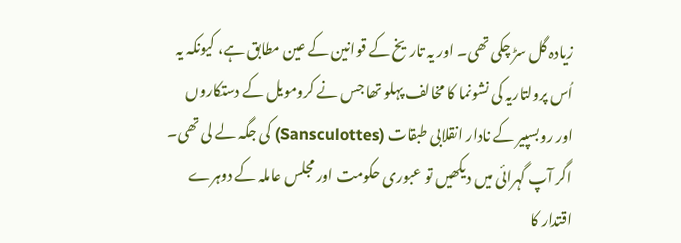زیادہ گل سڑ چکی تھی۔ اور یہ تاریخ کے قوانین کے عین مطابق ہے، کیونکہ یہ اُس پرولتاریہ کی نشونما کا مخالف پہلو تھا جس نے کرومویل کے دستکاروں اور روبسپیر کے نادار انقلابی طبقات (Sansculottes) کی جگہ لے لی تھی۔
اگر آپ گہرائی میں دیکھیں تو عبوری حکومت اور مجلس عاملہ کے دوہرے اقتدار کا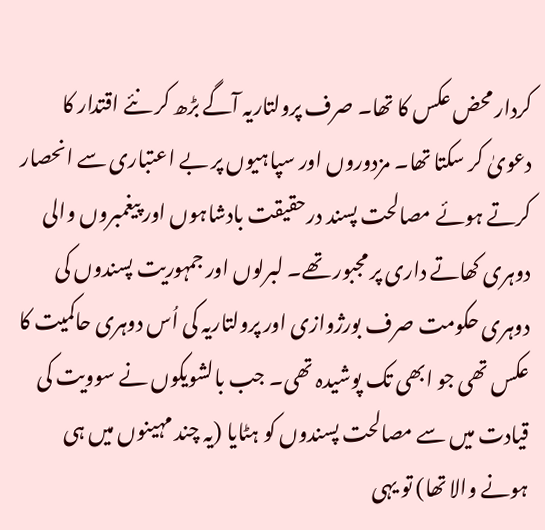کردار محض عکس کا تھا۔ صرف پرولتاریہ آگے بڑھ کر نئے اقتدار کا دعویٰ کر سکتا تھا۔ مزدوروں اور سپاہیوں پر بے اعتباری سے انحصار کرتے ہوئے مصالحت پسند درحقیقت بادشاہوں اور پیغمبروں والی دوہری کھاتے داری پر مجبور تھے۔ لبرلوں اور جمہوریت پسندوں کی دوہری حکومت صرف بورژوازی اور پرولتاریہ کی اُس دوہری حاکمیت کا عکس تھی جو ابھی تک پوشیدہ تھی۔ جب بالشویکوں نے سوویت کی قیادت میں سے مصالحت پسندوں کو ہٹایا (یہ چند مہینوں میں ہی ہونے والا تھا) تو یہی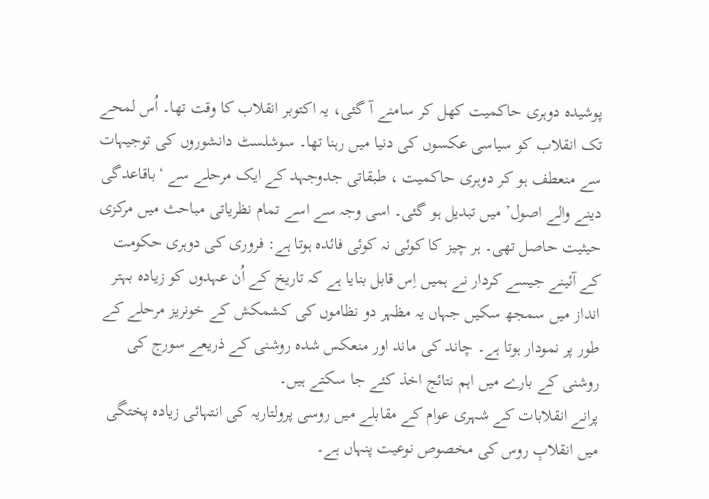پوشیدہ دوہری حاکمیت کھل کر سامنے آ گئی، یہ اکتوبر انقلاب کا وقت تھا۔ اُس لمحے تک انقلاب کو سیاسی عکسوں کی دنیا میں رہنا تھا۔ سوشلسٹ دانشوروں کی توجیہات سے منعطف ہو کر دوہری حاکمیت ، طبقاتی جدوجہد کے ایک مرحلے سے ‘باقاعدگی دینے والے اصول’ میں تبدیل ہو گئی۔ اسی وجہ سے اسے تمام نظریاتی مباحث میں مرکزی حیثیت حاصل تھی۔ ہر چیز کا کوئی نہ کوئی فائدہ ہوتا ہے: فروری کی دوہری حکومت کے آئینے جیسے کردار نے ہمیں اِس قابل بنایا ہے کہ تاریخ کے اُن عہدوں کو زیادہ بہتر انداز میں سمجھ سکیں جہاں یہ مظہر دو نظاموں کی کشمکش کے خونریز مرحلے کے طور پر نمودار ہوتا ہے۔ چاند کی ماند اور منعکس شدہ روشنی کے ذریعے سورج کی روشنی کے بارے میں اہم نتائج اخذ کئے جا سکتے ہیں۔
پرانے انقلابات کے شہری عوام کے مقابلے میں روسی پرولتاریہ کی انتہائی زیادہ پختگی میں انقلابِ روس کی مخصوص نوعیت پنہاں ہے۔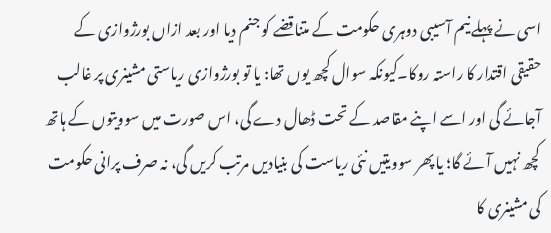اسی نے پہلے نیم آسیبی دوہری حکومت کے متناقضے کو جنم دیا اور بعد ازاں بورژوازی کے حقیقی اقتدار کا راستہ روکا۔کیونکہ سوال کچھ یوں تھا: یا تو بورژوازی ریاستی مشینری پر غالب آجائے گی اور اسے اپنے مقاصد کے تحت ڈھال دے گی، اس صورت میں سوویتوں کے ہاتھ کچھ نہیں آئے گا؛ یا پھر سوویتیں نئی ریاست کی بنیادیں مرتب کریں گی، نہ صرف پرانی حکومت کی مشینری کا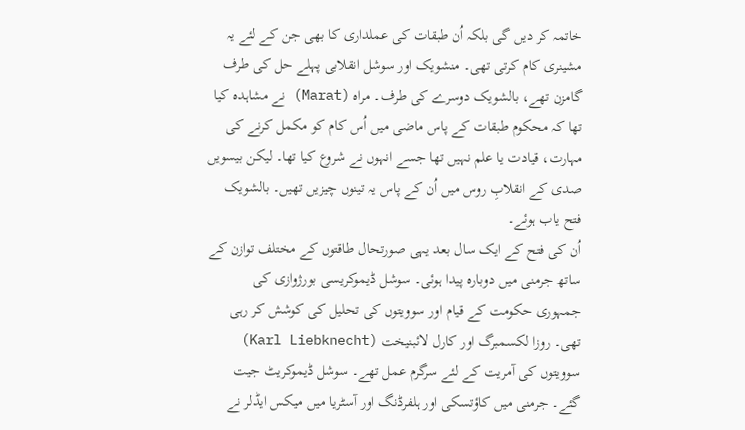خاتمہ کر دیں گی بلکہ اُن طبقات کی عملداری کا بھی جن کے لئے یہ مشینری کام کرتی تھی۔ منشویک اور سوشل انقلابی پہلے حل کی طرف گامزن تھے، بالشویک دوسرے کی طرف۔ مراہ (Marat) نے مشاہدہ کیا تھا کہ محکوم طبقات کے پاس ماضی میں اُس کام کو مکمل کرنے کی مہارت، قیادت یا علم نہیں تھا جسے انہوں نے شروع کیا تھا۔ لیکن بیسویں صدی کے انقلابِ روس میں اُن کے پاس یہ تینوں چیزیں تھیں۔ بالشویک فتح یاب ہوئے۔
اُن کی فتح کے ایک سال بعد یہی صورتحال طاقتوں کے مختلف توازن کے ساتھ جرمنی میں دوبارہ پیدا ہوئی۔ سوشل ڈیموکریسی بورژوازی کی جمہوری حکومت کے قیام اور سوویتوں کی تحلیل کی کوشش کر رہی تھی۔ روزا لکسمبرگ اور کارل لائبنیخت (Karl Liebknecht) سوویتوں کی آمریت کے لئے سرگرم عمل تھے۔ سوشل ڈیموکریٹ جیت گئے۔ جرمنی میں کاؤتسکی اور ہلفرڈنگ اور آسٹریا میں میکس ایڈلر نے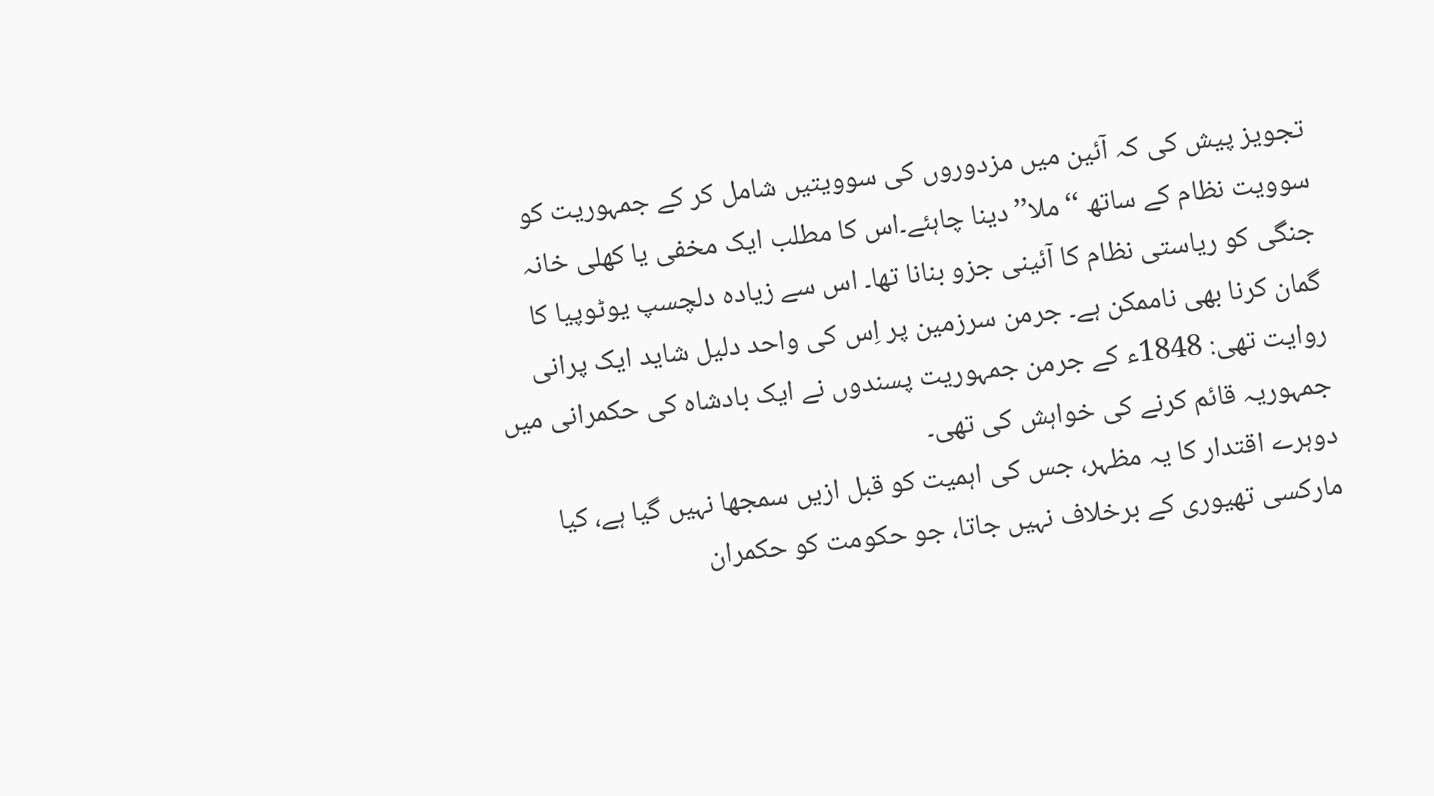تجویز پیش کی کہ آئین میں مزدوروں کی سوویتیں شامل کر کے جمہوریت کو سوویت نظام کے ساتھ ‘‘ملا’’ دینا چاہئے۔اس کا مطلب ایک مخفی یا کھلی خانہ جنگی کو ریاستی نظام کا آئینی جزو بنانا تھا۔ اس سے زیادہ دلچسپ یوٹوپیا کا گمان کرنا بھی ناممکن ہے۔ جرمن سرزمین پر اِس کی واحد دلیل شاید ایک پرانی روایت تھی: 1848ء کے جرمن جمہوریت پسندوں نے ایک بادشاہ کی حکمرانی میں جمہوریہ قائم کرنے کی خواہش کی تھی۔
دوہرے اقتدار کا یہ مظہر، جس کی اہمیت کو قبل ازیں سمجھا نہیں گیا ہے، کیا مارکسی تھیوری کے برخلاف نہیں جاتا، جو حکومت کو حکمران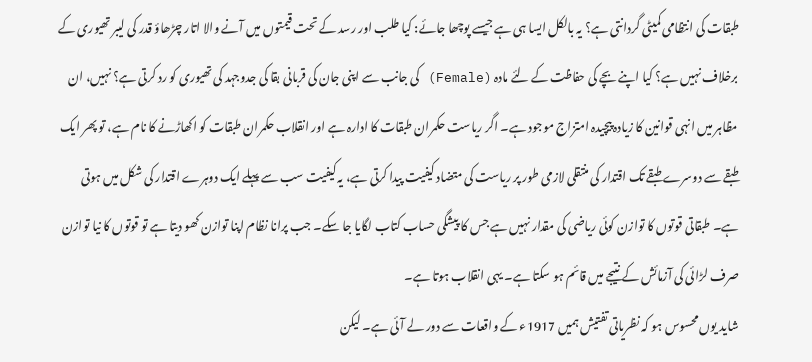طبقات کی انتظامی کمیٹی گردانتی ہے؟ یہ بالکل ایسا ہی ہے جیسے پوچھا جائے: کیا طلب اور رسد کے تحت قیمتوں میں آنے والا اتار چڑھاؤ قدر کی لیبر تھیوری کے برخلاف نہیں ہے؟ کیا اپنے بچے کی حفاظت کے لئے مادہ (Female) کی جانب سے اپنی جان کی قربانی بقا کی جدوجہد کی تھیوری کو رد کرتی ہے؟ نہیں، ان مظاہر میں انہی قوانین کا زیادہ پیچیدہ امتزاج موجود ہے۔ اگر ریاست حکمران طبقات کا ادارہ ہے اور انقلاب حکمران طبقات کو اکھاڑنے کا نام ہے، تو پھر ایک طبقے سے دوسرے طبقے تک اقتدار کی منتقلی لازمی طور پر ریاست کی متضاد کیفیت پیدا کرتی ہے، یہ کیفیت سب سے پہلے ایک دوہرے اقتدار کی شکل میں ہوتی ہے۔ طبقاتی قوتوں کا توازن کوئی ریاضی کی مقدار نہیں ہے جس کا پیشگی حساب کتاب لگایا جا سکے۔ جب پرانا نظام اپنا توازن کھو دیتا ہے تو قوتوں کا نیا توازن صرف لڑائی کی آزمائش کے نتیجے میں قائم ہو سکتا ہے۔ یہی انقلاب ہوتا ہے۔
شاید یوں محسوس ہو کہ نظریاتی تفتیش ہمیں 1917ء کے واقعات سے دور لے آئی ہے۔ لیکن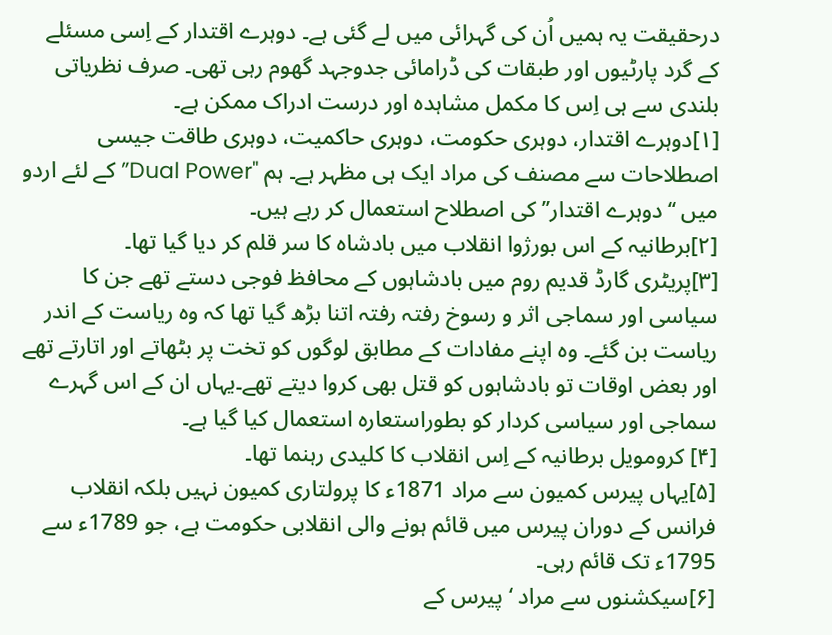درحقیقت یہ ہمیں اُن کی گہرائی میں لے گئی ہے۔ دوہرے اقتدار کے اِسی مسئلے کے گرد پارٹیوں اور طبقات کی ڈرامائی جدوجہد گھوم رہی تھی۔ صرف نظریاتی بلندی سے ہی اِس کا مکمل مشاہدہ اور درست ادراک ممکن ہے۔
[۱]دوہرے اقتدار، دوہری حکومت، دوہری حاکمیت، دوہری طاقت جیسی اصطلاحات سے مصنف کی مراد ایک ہی مظہر ہے۔ ہم "Dual Power”کے لئے اردو میں ‘‘دوہرے اقتدار’’ کی اصطلاح استعمال کر رہے ہیں۔
[۲]برطانیہ کے اس بورژوا انقلاب میں بادشاہ کا سر قلم کر دیا گیا تھا۔
[۳]پریٹری گارڈ قدیم روم میں بادشاہوں کے محافظ فوجی دستے تھے جن کا سیاسی اور سماجی اثر و رسوخ رفتہ رفتہ اتنا بڑھ گیا تھا کہ وہ ریاست کے اندر ریاست بن گئے۔ وہ اپنے مفادات کے مطابق لوگوں کو تخت پر بٹھاتے اور اتارتے تھے اور بعض اوقات تو بادشاہوں کو قتل بھی کروا دیتے تھے۔یہاں ان کے اس گہرے سماجی اور سیاسی کردار کو بطوراستعارہ استعمال کیا گیا ہے۔
[۴] کرومویل برطانیہ کے اِس انقلاب کا کلیدی رہنما تھا۔
[۵]یہاں پیرس کمیون سے مراد 1871ء کا پرولتاری کمیون نہیں بلکہ انقلاب فرانس کے دوران پیرس میں قائم ہونے والی انقلابی حکومت ہے، جو 1789ء سے 1795ء تک قائم رہی۔
[۶]سیکشنوں سے مراد ‘پیرس کے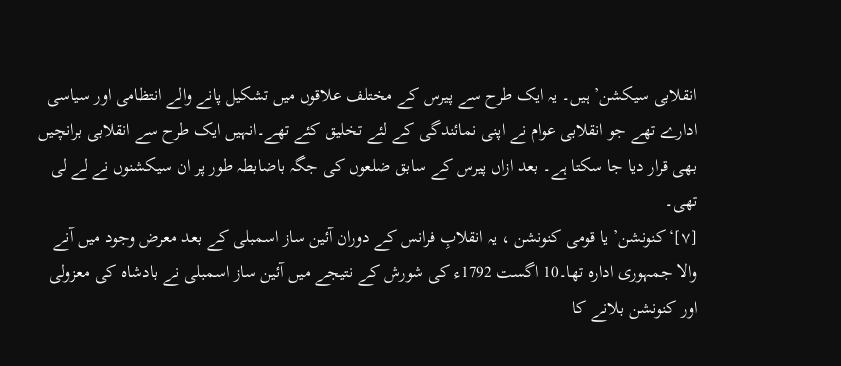انقلابی سیکشن’ ہیں۔ یہ ایک طرح سے پیرس کے مختلف علاقوں میں تشکیل پانے والے انتظامی اور سیاسی ادارے تھے جو انقلابی عوام نے اپنی نمائندگی کے لئے تخلیق کئے تھے۔انہیں ایک طرح سے انقلابی برانچیں بھی قرار دیا جا سکتا ہے۔ بعد ازاں پیرس کے سابق ضلعوں کی جگہ باضابطہ طور پر ان سیکشنوں نے لے لی تھی۔
[۷]‘کنونشن’ یا قومی کنونشن ، یہ انقلابِ فرانس کے دوران آئین ساز اسمبلی کے بعد معرض وجود میں آنے والا جمہوری ادارہ تھا۔10 اگست 1792ء کی شورش کے نتیجے میں آئین ساز اسمبلی نے بادشاہ کی معزولی اور کنونشن بلانے کا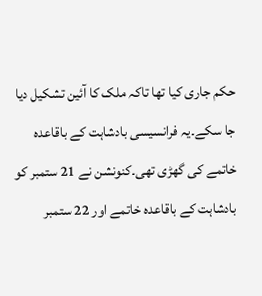حکم جاری کیا تھا تاکہ ملک کا آئین تشکیل دیا جا سکے۔یہ فرانسیسی بادشاہت کے باقاعدہ خاتمے کی گھڑی تھی۔کنونشن نے 21 ستمبر کو بادشاہت کے باقاعدہ خاتمے اور 22 ستمبر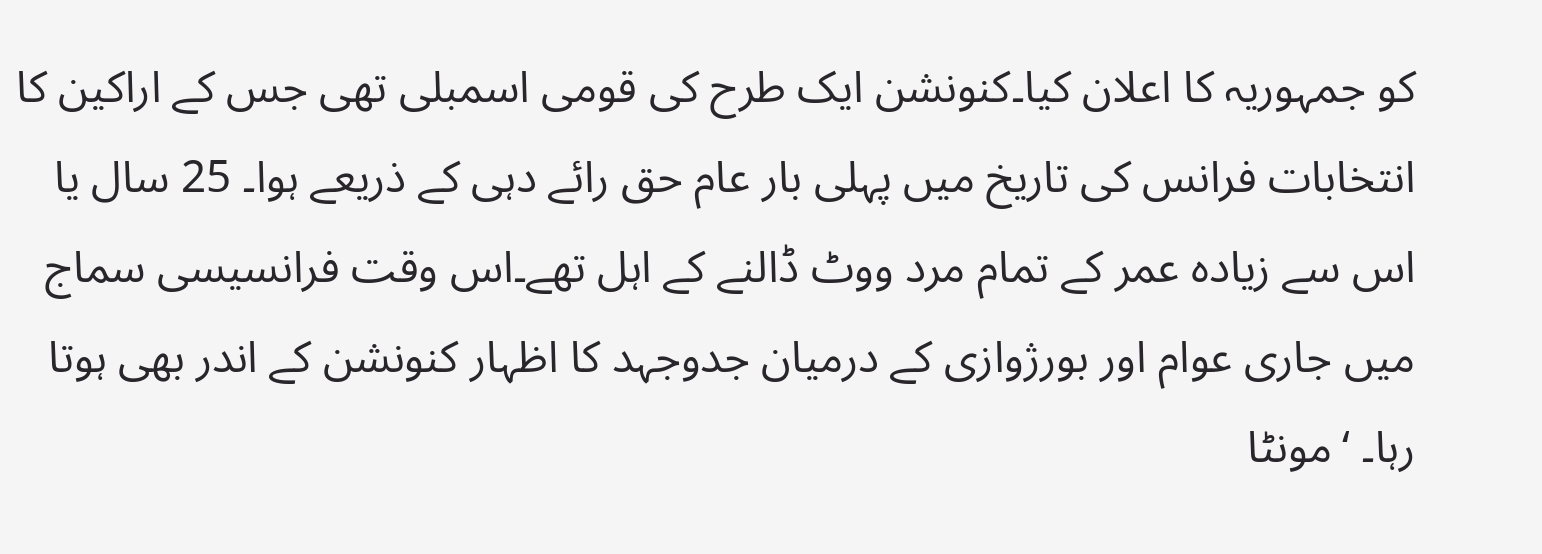کو جمہوریہ کا اعلان کیا۔کنونشن ایک طرح کی قومی اسمبلی تھی جس کے اراکین کا انتخابات فرانس کی تاریخ میں پہلی بار عام حق رائے دہی کے ذریعے ہوا۔ 25 سال یا اس سے زیادہ عمر کے تمام مرد ووٹ ڈالنے کے اہل تھے۔اس وقت فرانسیسی سماج میں جاری عوام اور بورژوازی کے درمیان جدوجہد کا اظہار کنونشن کے اندر بھی ہوتا رہا۔ ‘مونٹا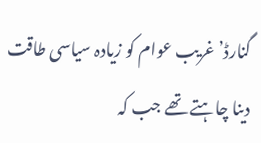گنارڈ’ غریب عوام کو زیادہ سیاسی طاقت دینا چاہتے تھے جب کہ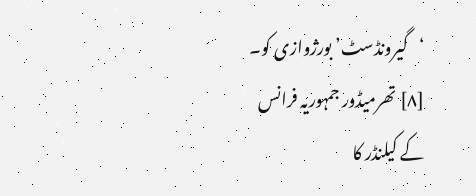‘گیرونڈسٹ’ بورژوازی کو۔
[۸] تھرمیڈور جمہوریہ فرانس کے کیلنڈر کا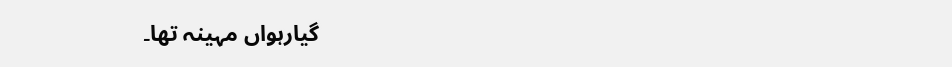گیارہواں مہینہ تھا۔